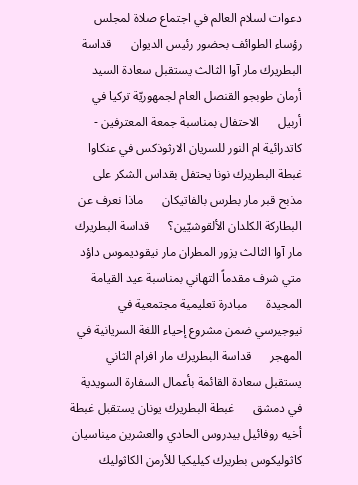دعوات لسلام العالم في اجتماع صلاة لمجلس رؤساء الطوائف بحضور رئيس الديوان      قداسة البطريرك مار آوا الثالث يستقبل سعادة السيد أرمان طوبجو القنصل العام لجمهوريّة تركيا في أربيل      الاحتفال بمناسبة جمعة المعترفين - كاتدرائية ام النور للسريان الارثوذكس في عنكاوا      غبطة البطريرك نونا يحتفل بقداس الشكر على مذبح قبر مار بطرس بالفاتيكان      ماذا نعرف عن البطاركة الكلدان الألقوشيّين؟      قداسة البطريرك مار آوا الثالث يزور المطران مار نيقوديموس داؤد متي شرف مقدماً التهاني بمناسبة عيد القيامة المجيدة      مبادرة تعليمية مجتمعية في نيوجيرسي ضمن مشروع إحياء اللغة السريانية في المهجر      قداسة البطريرك مار افرام الثاني يستقبل سعادة القائمة بأعمال السفارة السويدية في دمشق      غبطة البطريرك يونان يستقبل غبطة أخيه روفائيل بيدروس الحادي والعشرين ميناسيان كاثوليكوس بطريرك كيليكيا للأرمن الكاثوليك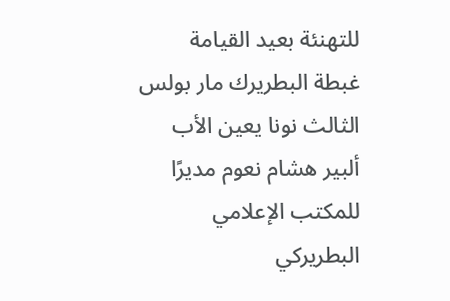للتهنئة بعيد القيامة      غبطة البطريرك مار بولس الثالث نونا يعين الأب ألبير هشام نعوم مديرًا للمكتب الإعلامي البطريركي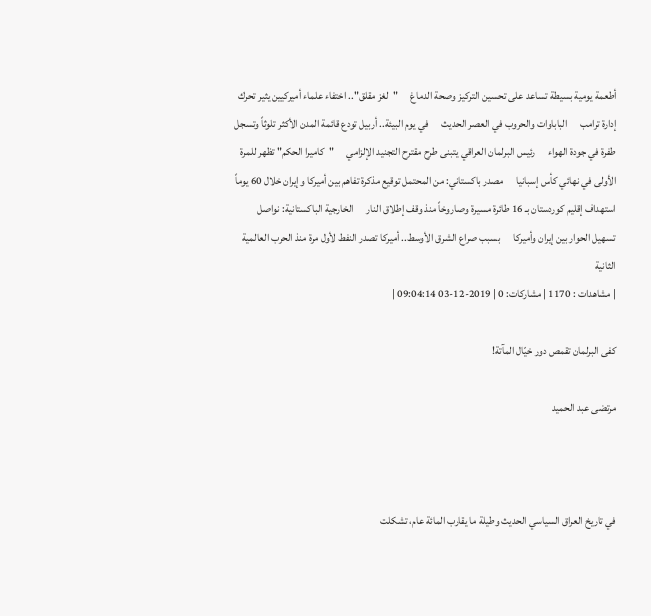أطعمة يومية بسيطة تساعد على تحسين التركيز وصحة الدماغ      "لغز مقلق".. اختفاء علماء أميركيين يثير تحرك إدارة ترامب      الباباوات والحروب في العصر الحديث      في يوم البيئة.. أربيل تودع قائمة المدن الأكثر تلوثاً وتسجل طفرة في جودة الهواء      رئيس البرلمان العراقي يتبنى طرح مقترح التجنيد الإلزامي      "كاميرا الحكم" تظهر للمرة الأولى في نهائي كأس إسبانيا      مصدر باكستاني: من المحتمل توقيع مذكرة تفاهم بين أميركا وإيران خلال 60 يوماً      استهداف إقليم كوردستان بـ 16 طائرة مسيرة وصاروخاً منذ وقف إطلاق النار      الخارجية الباكستانية: نواصل تسهيل الحوار بين إيران وأميركا      بسبب صراع الشرق الأوسط.. أميركا تصدر النفط لأول مرة منذ الحرب العالمية الثانية
| مشاهدات : 1170 | مشاركات: 0 | 2019-12-03 09:04:14 |

كفى البرلمان تقمص دور خيّال المآتة!

مرتضى عبد الحميد



في تاريخ العراق السياسي الحديث وطيلة ما يقارب المائة عام، تشكلت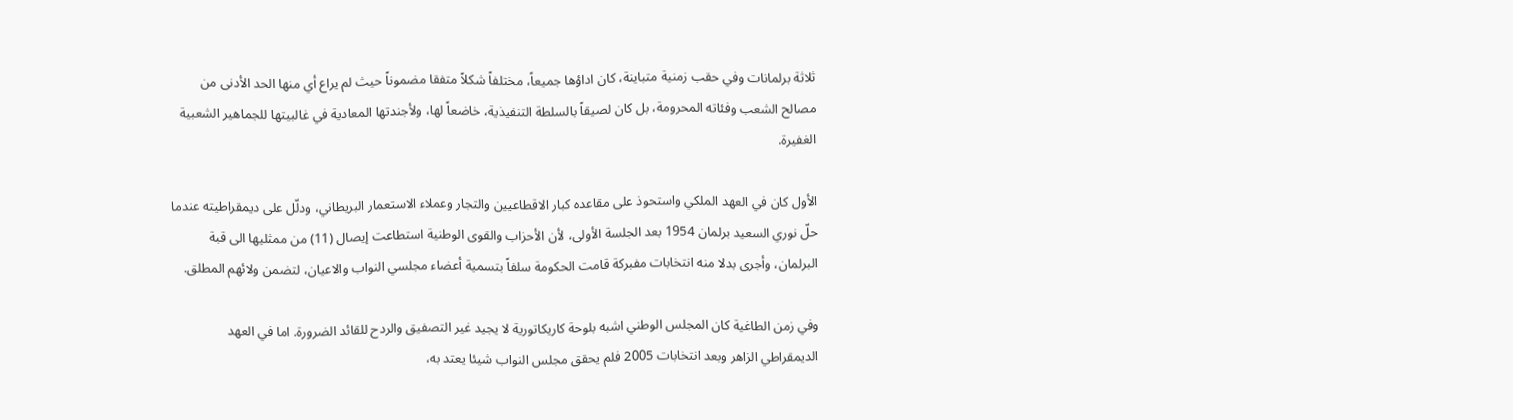ثلاثة برلمانات وفي حقب زمنية متباينة، كان اداؤها جميعاً، مختلفاً شكلاً متفقا مضموناً حيث لم يراع أي منها الحد الأدنى من مصالح الشعب وفئاته المحرومة، بل كان لصيقاً بالسلطة التنفيذية، خاضعاً لها، ولأجندتها المعادية في غالبيتها للجماهير الشعبية الغفيرة.

الأول كان في العهد الملكي واستحوذ على مقاعده كبار الاقطاعيين والتجار وعملاء الاستعمار البريطاني، ودلّل على ديمقراطيته عندما حلّ نوري السعيد برلمان 1954 بعد الجلسة الأولى، لأن الأحزاب والقوى الوطنية استطاعت إيصال (11) من ممثليها الى قبة البرلمان، وأجرى بدلا منه انتخابات مفبركة قامت الحكومة سلفاً بتسمية أعضاء مجلسي النواب والاعيان، لتضمن ولائهم المطلق.

وفي زمن الطاغية كان المجلس الوطني اشبه بلوحة كاريكاتورية لا يجيد غير التصفيق والردح للقائد الضرورة. اما في العهد الديمقراطي الزاهر وبعد انتخابات 2005 فلم يحقق مجلس النواب شيئا يعتد به،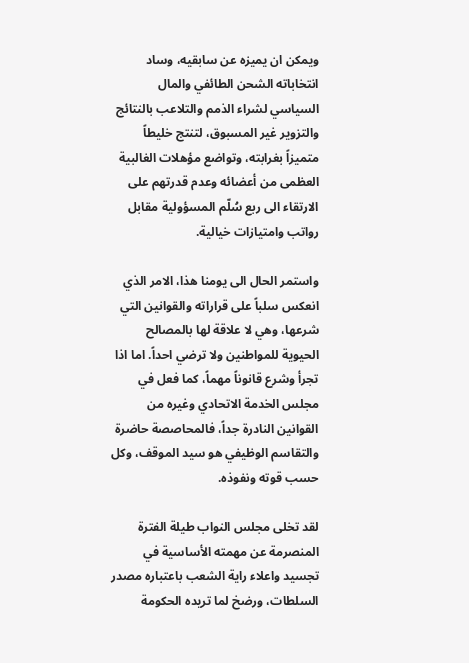ويمكن ان يميزه عن سابقيه، وساد انتخاباته الشحن الطائفي والمال السياسي لشراء الذمم والتلاعب بالنتائج والتزوير غير المسبوق، لتنتج خليطاً متميزاً بغرابته، وتواضع مؤهلات الغالبية العظمى من أعضائه وعدم قدرتهم على الارتقاء الى ربع سُلّم المسؤولية مقابل رواتب وامتيازات خيالية.

واستمر الحال الى يومنا هذا، الامر الذي انعكس سلباً على قراراته والقوانين التي شرعها، وهي لا علاقة لها بالمصالح الحيوية للمواطنين ولا ترضي احداً. اما اذا تجرأ وشرع قانوناً مهماً، كما فعل في مجلس الخدمة الاتحادي وغيره من القوانين النادرة جداً، فالمحاصصة حاضرة والتقاسم الوظيفي هو سيد الموقف، وكل حسب قوته ونفوذه.

لقد تخلى مجلس النواب طيلة الفترة المنصرمة عن مهمته الأساسية في تجسيد واعلاء راية الشعب باعتباره مصدر السلطات، ورضخ لما تريده الحكومة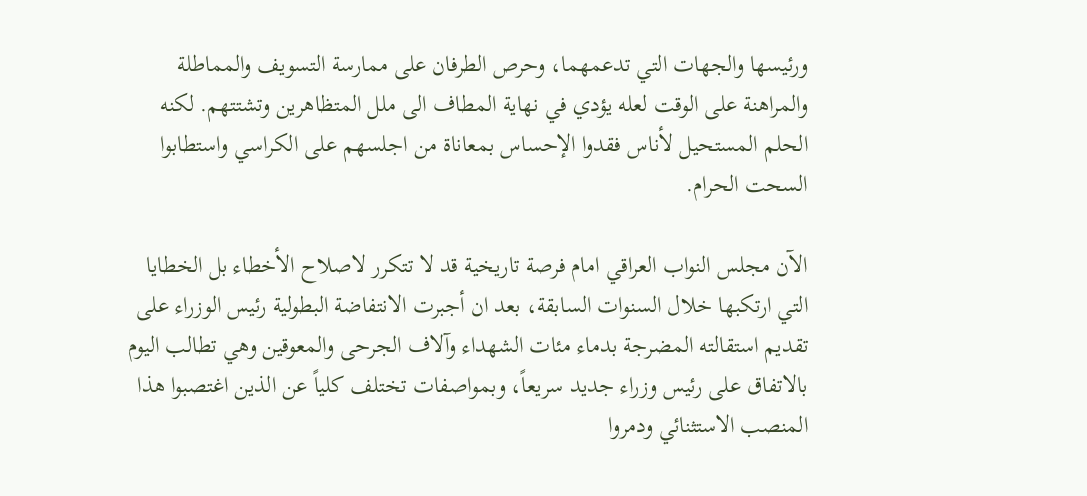ورئيسها والجهات التي تدعمهما، وحرص الطرفان على ممارسة التسويف والمماطلة والمراهنة على الوقت لعله يؤدي في نهاية المطاف الى ملل المتظاهرين وتشتتهم. لكنه الحلم المستحيل لأناس فقدوا الإحساس بمعاناة من اجلسهم على الكراسي واستطابوا السحت الحرام.

الآن مجلس النواب العراقي امام فرصة تاريخية قد لا تتكرر لاصلاح الأخطاء بل الخطايا التي ارتكبها خلال السنوات السابقة، بعد ان أجبرت الانتفاضة البطولية رئيس الوزراء على تقديم استقالته المضرجة بدماء مئات الشهداء وآلاف الجرحى والمعوقين وهي تطالب اليوم بالاتفاق على رئيس وزراء جديد سريعاً، وبمواصفات تختلف كلياً عن الذين اغتصبوا هذا المنصب الاستثنائي ودمروا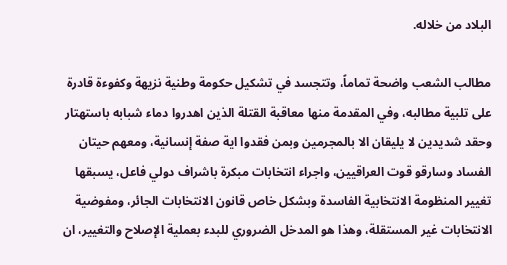البلاد من خلاله.

مطالب الشعب واضحة تماماً، وتتجسد في تشكيل حكومة وطنية نزيهة وكفوءة قادرة على تلبية مطالبه، وفي المقدمة منها معاقبة القتلة الذين اهدروا دماء شبابه باستهتار وحقد شديدين لا يليقان الا بالمجرمين وبمن فقدوا اية صفة إنسانية، ومعهم حيتان الفساد وسارقو قوت العراقيين، واجراء انتخابات مبكرة باشراف دولي فاعل، يسبقها تغيير المنظومة الانتخابية الفاسدة وبشكل خاص قانون الانتخابات الجائر، ومفوضية الانتخابات غير المستقلة، وهذا هو المدخل الضروري للبدء بعملية الإصلاح والتغيير، ان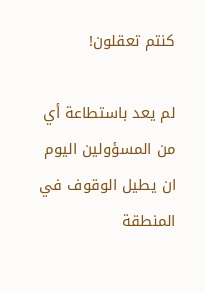كنتم تعقلون!

لم يعد باستطاعة أي من المسؤولين اليوم ان يطيل الوقوف في المنطقة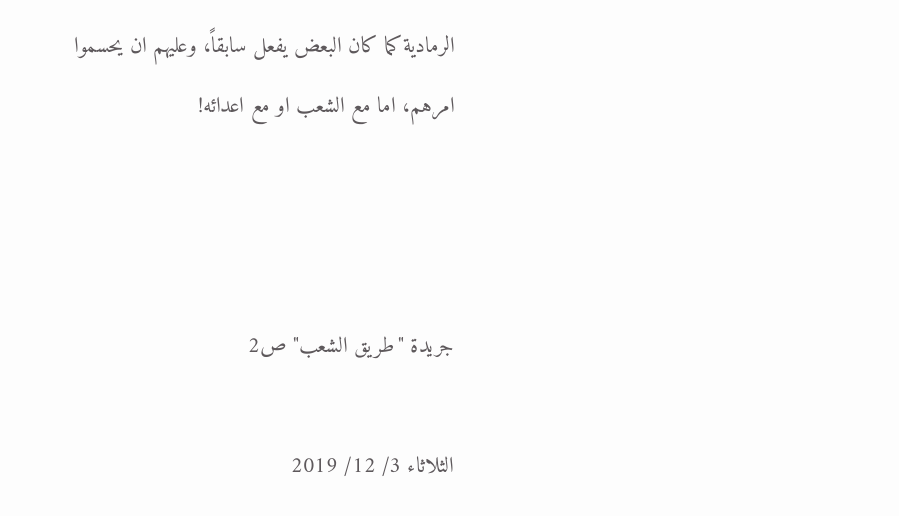الرمادية كما كان البعض يفعل سابقاً، وعليهم ان يحسموا امرهم، اما مع الشعب او مع اعدائه!



جريدة "طريق الشعب" ص2

الثلاثاء 3/ 12/ 2019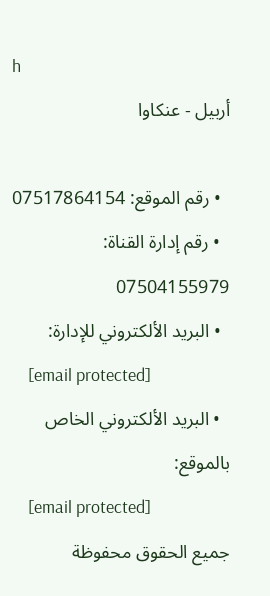h
أربيل - عنكاوا

  • رقم الموقع: 07517864154
  • رقم إدارة القناة: 07504155979
  • البريد الألكتروني للإدارة:
    [email protected]
  • البريد الألكتروني الخاص بالموقع:
    [email protected]
جميع الحقوق محفوظة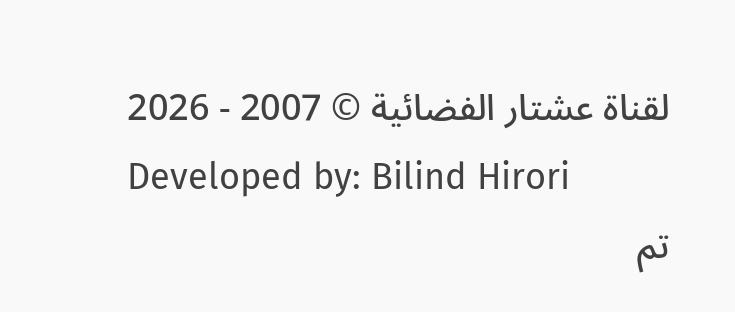لقناة عشتار الفضائية © 2007 - 2026
Developed by: Bilind Hirori
تم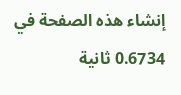إنشاء هذه الصفحة في 0.6734 ثانية